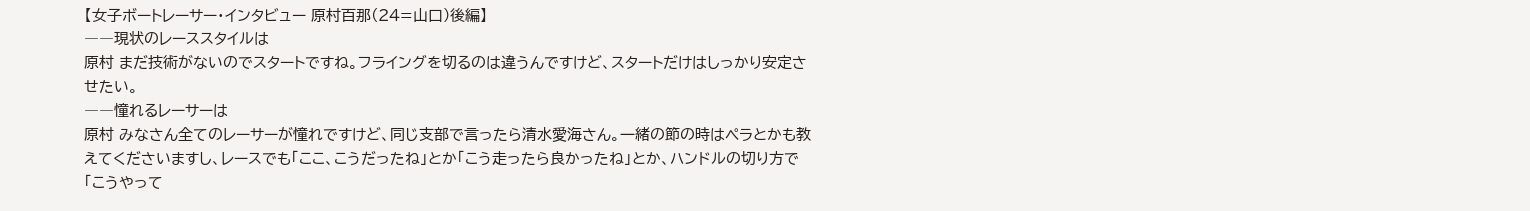【女子ボートレーサー・インタビュー 原村百那(24=山口)後編】
――現状のレーススタイルは
原村 まだ技術がないのでスタートですね。フライングを切るのは違うんですけど、スタートだけはしっかり安定させたい。
――憧れるレーサーは
原村 みなさん全てのレーサーが憧れですけど、同じ支部で言ったら清水愛海さん。一緒の節の時はペラとかも教えてくださいますし、レースでも「ここ、こうだったね」とか「こう走ったら良かったね」とか、ハンドルの切り方で「こうやって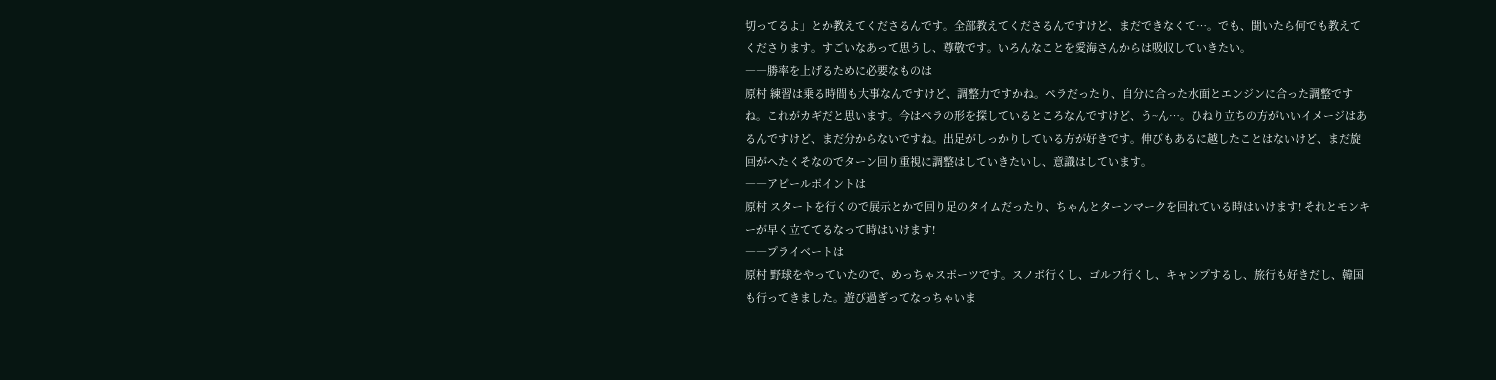切ってるよ」とか教えてくださるんです。全部教えてくださるんですけど、まだできなくて…。でも、聞いたら何でも教えてくださります。すごいなあって思うし、尊敬です。いろんなことを愛海さんからは吸収していきたい。
――勝率を上げるために必要なものは
原村 練習は乗る時間も大事なんですけど、調整力ですかね。ペラだったり、自分に合った水面とエンジンに合った調整ですね。これがカギだと思います。今はペラの形を探しているところなんですけど、う~ん…。ひねり立ちの方がいいイメージはあるんですけど、まだ分からないですね。出足がしっかりしている方が好きです。伸びもあるに越したことはないけど、まだ旋回がへたくそなのでターン回り重視に調整はしていきたいし、意識はしています。
――アピールポイントは
原村 スタートを行くので展示とかで回り足のタイムだったり、ちゃんとターンマークを回れている時はいけます! それとモンキーが早く立ててるなって時はいけます!
――プライベートは
原村 野球をやっていたので、めっちゃスポーツです。スノボ行くし、ゴルフ行くし、キャンプするし、旅行も好きだし、韓国も行ってきました。遊び過ぎってなっちゃいま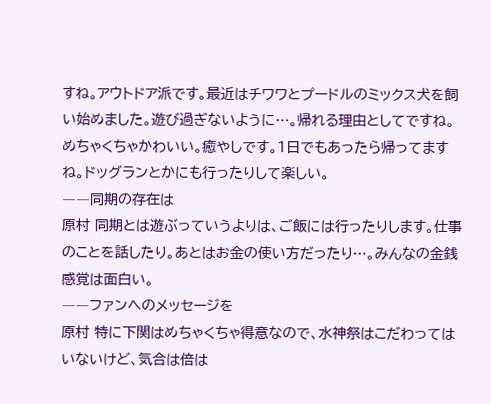すね。アウトドア派です。最近はチワワとプードルのミックス犬を飼い始めました。遊び過ぎないように…。帰れる理由としてですね。めちゃくちゃかわいい。癒やしです。1日でもあったら帰ってますね。ドッグランとかにも行ったりして楽しい。
――同期の存在は
原村 同期とは遊ぶっていうよりは、ご飯には行ったりします。仕事のことを話したり。あとはお金の使い方だったり…。みんなの金銭感覚は面白い。
――ファンへのメッセージを
原村 特に下関はめちゃくちゃ得意なので、水神祭はこだわってはいないけど、気合は倍は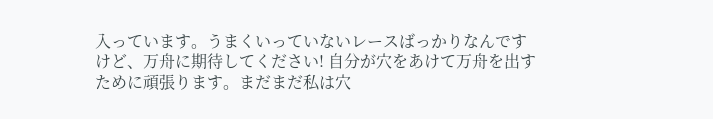入っています。うまくいっていないレースばっかりなんですけど、万舟に期待してください! 自分が穴をあけて万舟を出すために頑張ります。まだまだ私は穴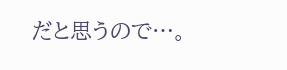だと思うので…。